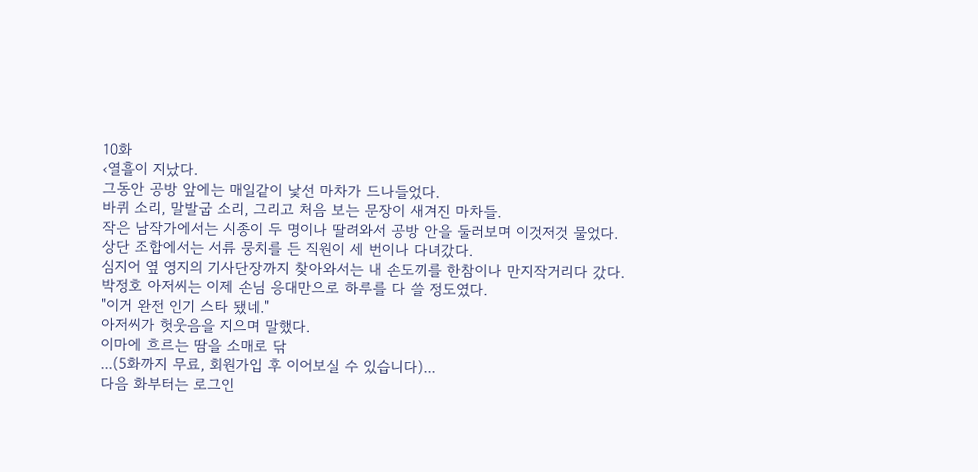10화
‹열흘이 지났다.
그동안 공방 앞에는 매일같이 낯선 마차가 드나들었다.
바퀴 소리, 말발굽 소리, 그리고 처음 보는 문장이 새겨진 마차들.
작은 남작가에서는 시종이 두 명이나 딸려와서 공방 안을 둘러보며 이것저것 물었다.
상단 조합에서는 서류 뭉치를 든 직원이 세 번이나 다녀갔다.
심지어 옆 영지의 기사단장까지 찾아와서는 내 손도끼를 한참이나 만지작거리다 갔다.
박정호 아저씨는 이제 손님 응대만으로 하루를 다 쓸 정도였다.
"이거 완전 인기 스타 됐네."
아저씨가 헛웃음을 지으며 말했다.
이마에 흐르는 땀을 소매로 닦
...(5화까지 무료, 회원가입 후 이어보실 수 있습니다)...
다음 화부터는 로그인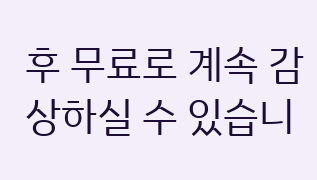후 무료로 계속 감상하실 수 있습니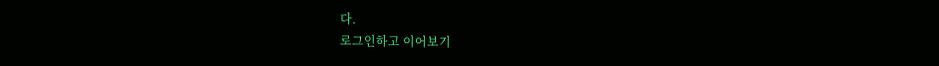다.
로그인하고 이어보기